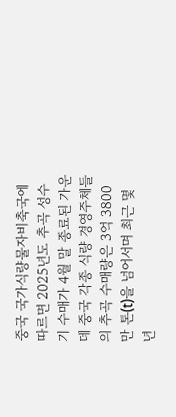중국 국가식량물자비축국에 따르면 2025년도 추곡 성수기 수매가 4월 말 종료된 가운데 중국 각종 식량 경영주체들의 추곡 수매량은 3억 3800만 톤(t)을 넘어서며 최근 몇 년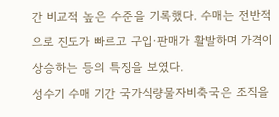간 비교적 높은 수준을 기록했다. 수매는 전반적으로 진도가 빠르고 구입∙판매가 활발하며 가격이 상승하는 등의 특징을 보였다.
성수기 수매 기간 국가식량물자비축국은 조직을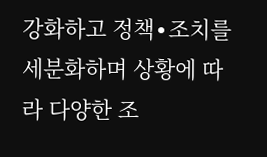강화하고 정책∙조치를 세분화하며 상황에 따라 다양한 조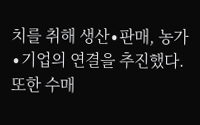치를 취해 생산∙판매, 농가∙기업의 연결을 추진했다. 또한 수매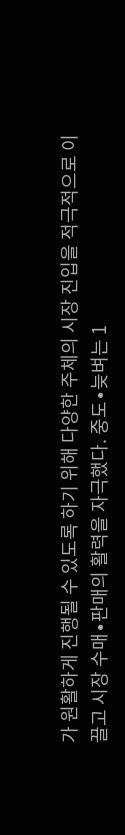가 원활하게 진행될 수 있도록 하기 위해 다양한 주체의 시장 진입을 적극적으로 이끌고 시장 수매∙판매의 활력을 자극했다. 중도∙늦벼는 1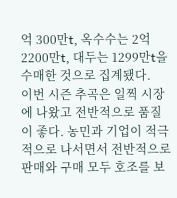억 300만t, 옥수수는 2억 2200만t, 대두는 1299만t을 수매한 것으로 집계됐다.
이번 시즌 추곡은 일찍 시장에 나왔고 전반적으로 품질이 좋다. 농민과 기업이 적극적으로 나서면서 전반적으로 판매와 구매 모두 호조를 보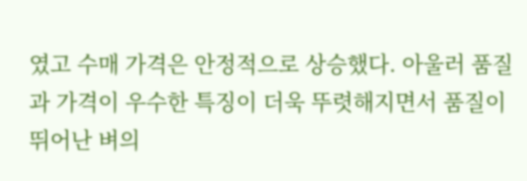였고 수매 가격은 안정적으로 상승했다. 아울러 품질과 가격이 우수한 특징이 더욱 뚜렷해지면서 품질이 뛰어난 벼의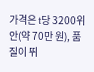가격은 t당 3200위안(약 70만 원), 품질이 뛰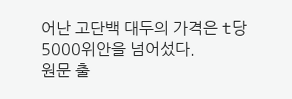어난 고단백 대두의 가격은 t당 5000위안을 넘어섰다.
원문 출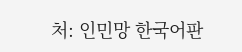처: 인민망 한국어판